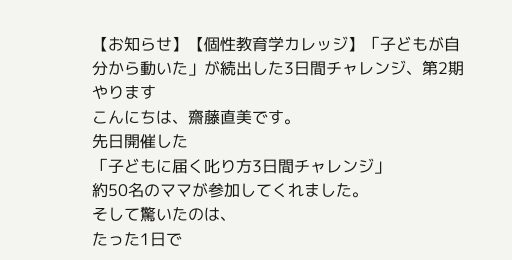【お知らせ】【個性教育学カレッジ】「子どもが自分から動いた」が続出した3日間チャレンジ、第2期やります
こんにちは、齋藤直美です。
先日開催した
「子どもに届く叱り方3日間チャレンジ」
約50名のママが参加してくれました。
そして驚いたのは、
たった1日で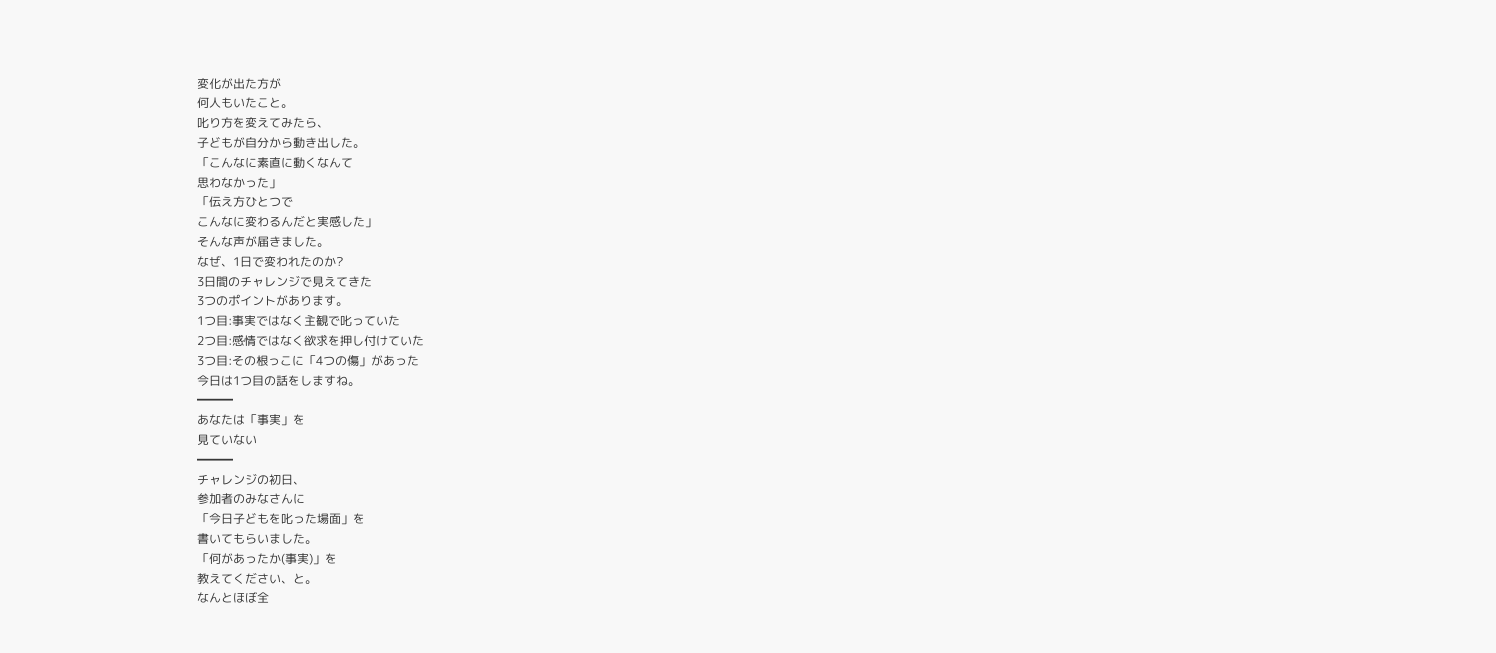変化が出た方が
何人もいたこと。
叱り方を変えてみたら、
子どもが自分から動き出した。
「こんなに素直に動くなんて
思わなかった」
「伝え方ひとつで
こんなに変わるんだと実感した」
そんな声が届きました。
なぜ、1日で変われたのか?
3日間のチャレンジで見えてきた
3つのポイントがあります。
1つ目:事実ではなく主観で叱っていた
2つ目:感情ではなく欲求を押し付けていた
3つ目:その根っこに「4つの傷」があった
今日は1つ目の話をしますね。
━━━
あなたは「事実」を
見ていない
━━━
チャレンジの初日、
参加者のみなさんに
「今日子どもを叱った場面」を
書いてもらいました。
「何があったか(事実)」を
教えてください、と。
なんとほぼ全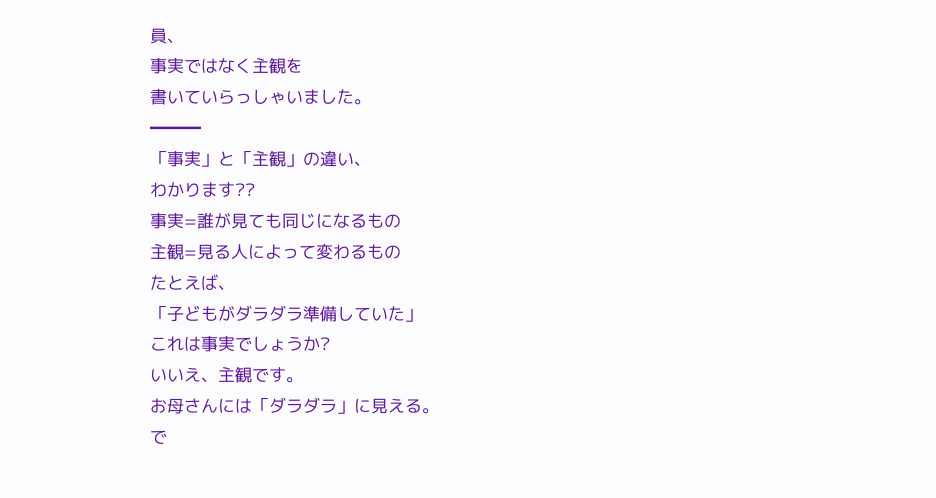員、
事実ではなく主観を
書いていらっしゃいました。
━━━
「事実」と「主観」の違い、
わかります??
事実=誰が見ても同じになるもの
主観=見る人によって変わるもの
たとえば、
「子どもがダラダラ準備していた」
これは事実でしょうか?
いいえ、主観です。
お母さんには「ダラダラ」に見える。
で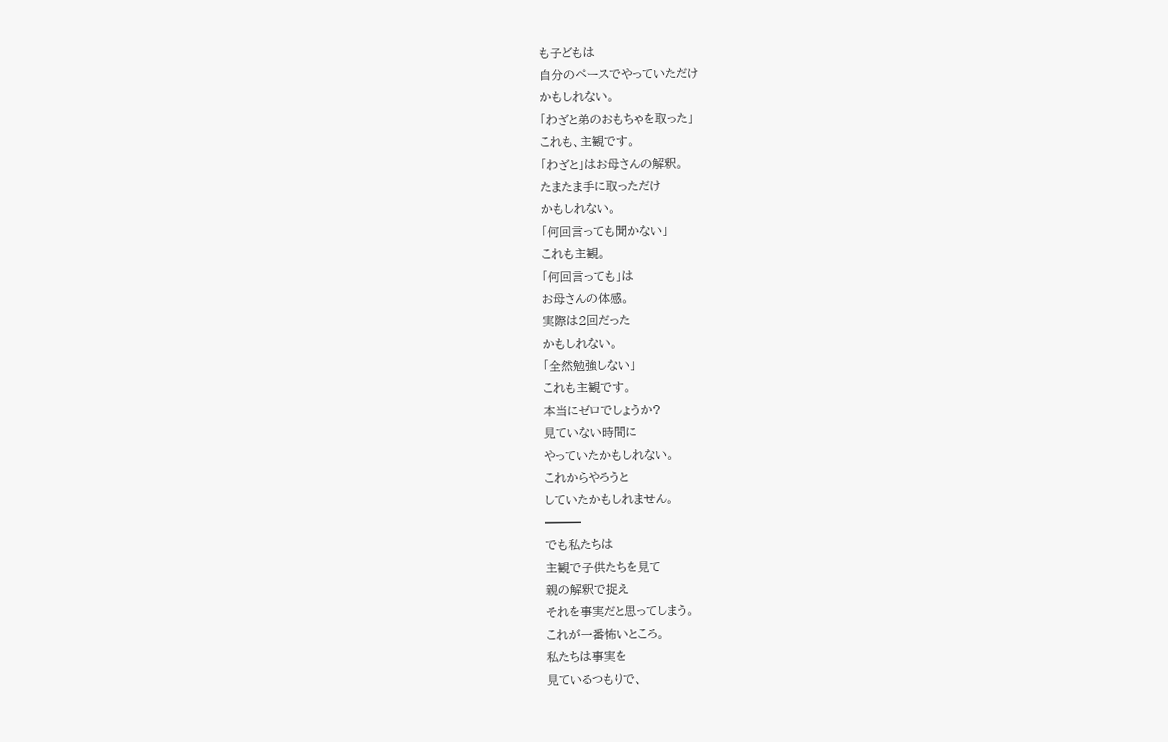も子どもは
自分のペースでやっていただけ
かもしれない。
「わざと弟のおもちゃを取った」
これも、主観です。
「わざと」はお母さんの解釈。
たまたま手に取っただけ
かもしれない。
「何回言っても聞かない」
これも主観。
「何回言っても」は
お母さんの体感。
実際は2回だった
かもしれない。
「全然勉強しない」
これも主観です。
本当にゼロでしょうか?
見ていない時間に
やっていたかもしれない。
これからやろうと
していたかもしれません。
━━━
でも私たちは
主観で子供たちを見て
親の解釈で捉え
それを事実だと思ってしまう。
これが一番怖いところ。
私たちは事実を
見ているつもりで、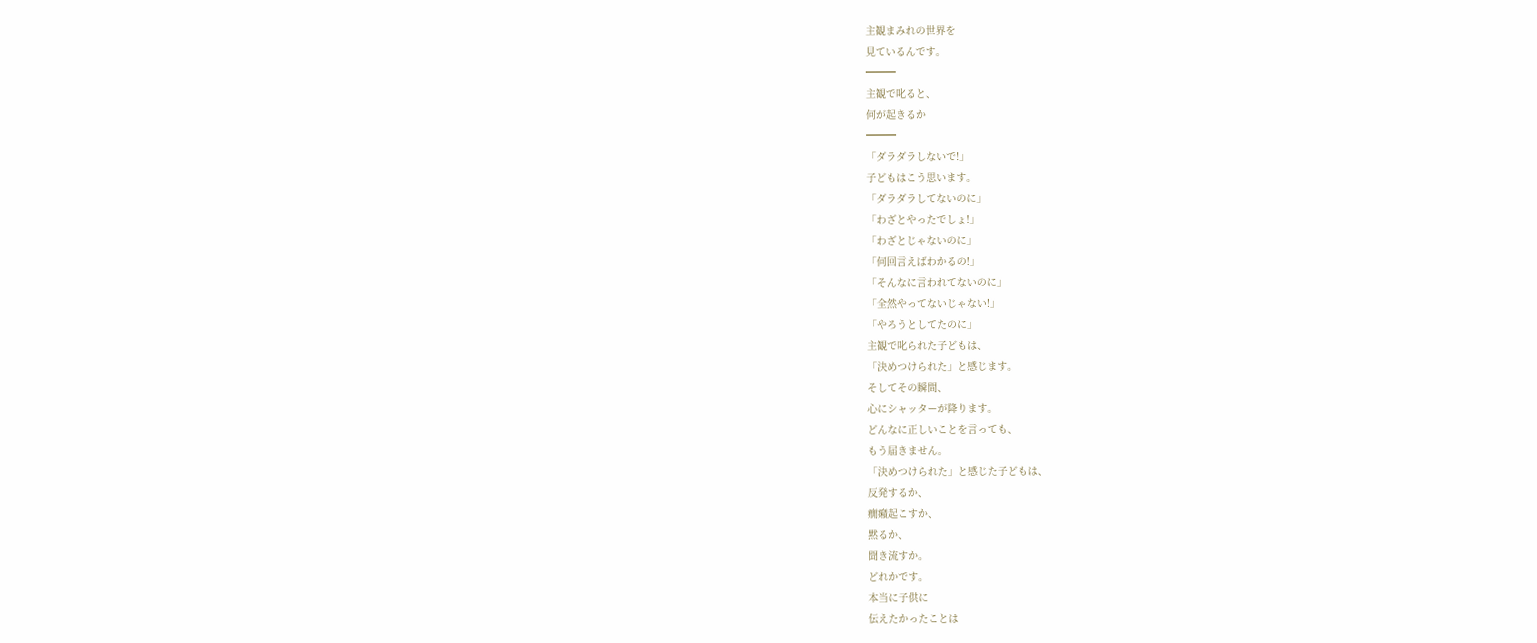主観まみれの世界を
見ているんです。
━━━
主観で叱ると、
何が起きるか
━━━
「ダラダラしないで!」
子どもはこう思います。
「ダラダラしてないのに」
「わざとやったでしょ!」
「わざとじゃないのに」
「何回言えばわかるの!」
「そんなに言われてないのに」
「全然やってないじゃない!」
「やろうとしてたのに」
主観で叱られた子どもは、
「決めつけられた」と感じます。
そしてその瞬間、
心にシャッターが降ります。
どんなに正しいことを言っても、
もう届きません。
「決めつけられた」と感じた子どもは、
反発するか、
癇癪起こすか、
黙るか、
聞き流すか。
どれかです。
本当に子供に
伝えたかったことは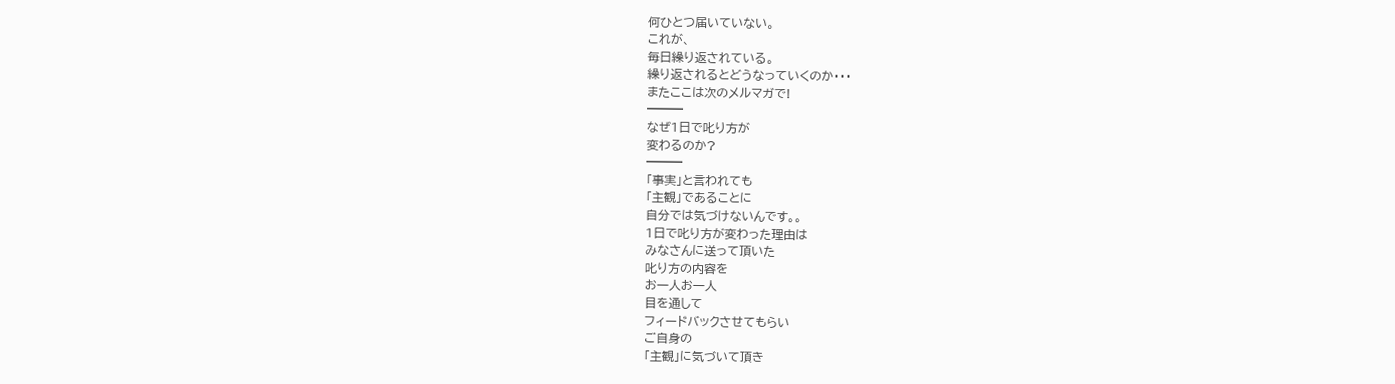何ひとつ届いていない。
これが、
毎日繰り返されている。
繰り返されるとどうなっていくのか・・・
またここは次のメルマガで!
━━━
なぜ1日で叱り方が
変わるのか?
━━━
「事実」と言われても
「主観」であることに
自分では気づけないんです。。
1日で叱り方が変わった理由は
みなさんに送って頂いた
叱り方の内容を
お一人お一人
目を通して
フィードバックさせてもらい
ご自身の
「主観」に気づいて頂き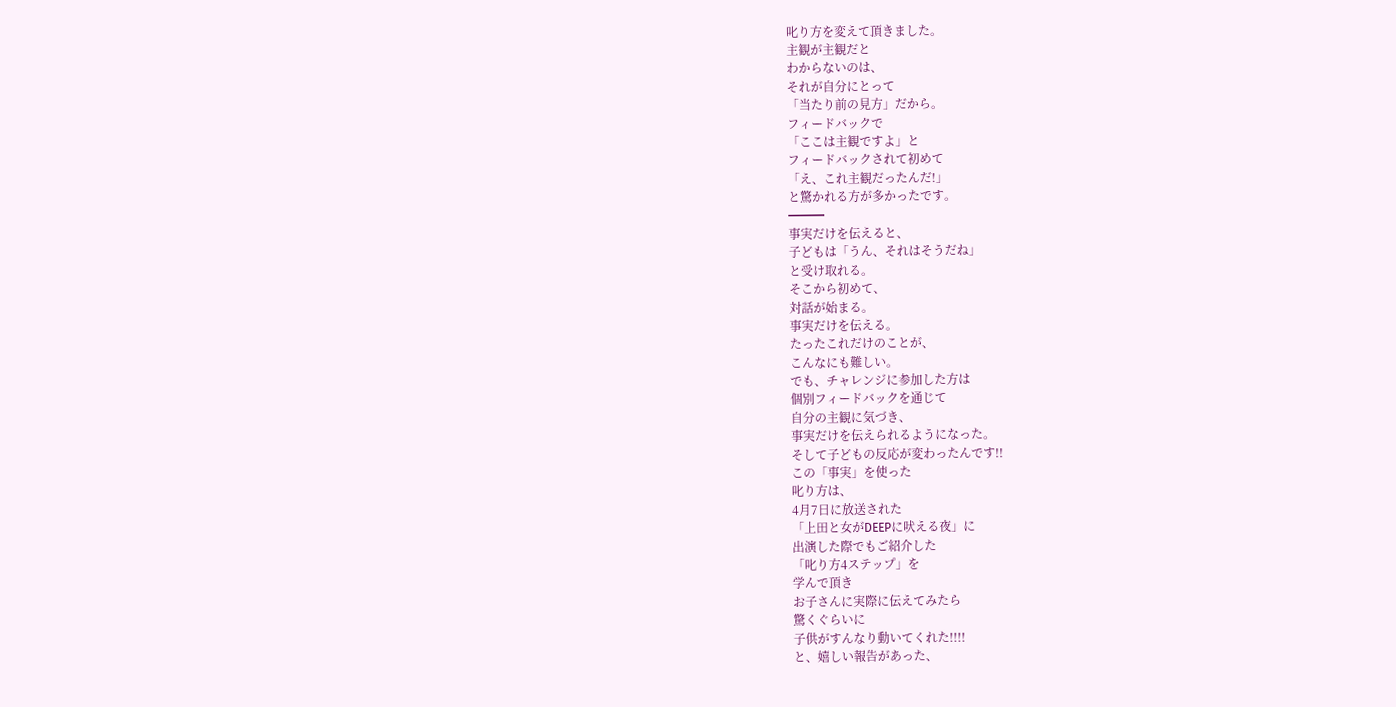叱り方を変えて頂きました。
主観が主観だと
わからないのは、
それが自分にとって
「当たり前の見方」だから。
フィードバックで
「ここは主観ですよ」と
フィードバックされて初めて
「え、これ主観だったんだ!」
と驚かれる方が多かったです。
━━━
事実だけを伝えると、
子どもは「うん、それはそうだね」
と受け取れる。
そこから初めて、
対話が始まる。
事実だけを伝える。
たったこれだけのことが、
こんなにも難しい。
でも、チャレンジに参加した方は
個別フィードバックを通じて
自分の主観に気づき、
事実だけを伝えられるようになった。
そして子どもの反応が変わったんです!!
この「事実」を使った
叱り方は、
4月7日に放送された
「上田と女がDEEPに吠える夜」に
出演した際でもご紹介した
「叱り方4ステップ」を
学んで頂き
お子さんに実際に伝えてみたら
驚くぐらいに
子供がすんなり動いてくれた!!!!
と、嬉しい報告があった、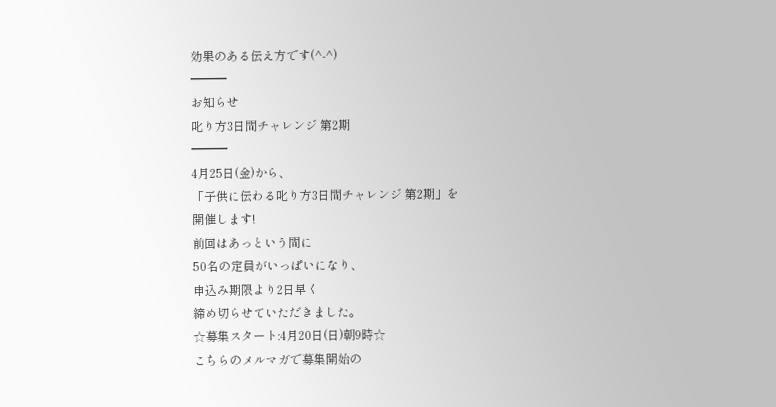効果のある伝え方です(^-^)
━━━
お知らせ
叱り方3日間チャレンジ 第2期
━━━
4月25日(金)から、
「子供に伝わる叱り方3日間チャレンジ 第2期」を
開催します!
前回はあっという間に
50名の定員がいっぱいになり、
申込み期限より2日早く
締め切らせていただきました。
☆募集スタート:4月20日(日)朝9時☆
こちらのメルマガで募集開始の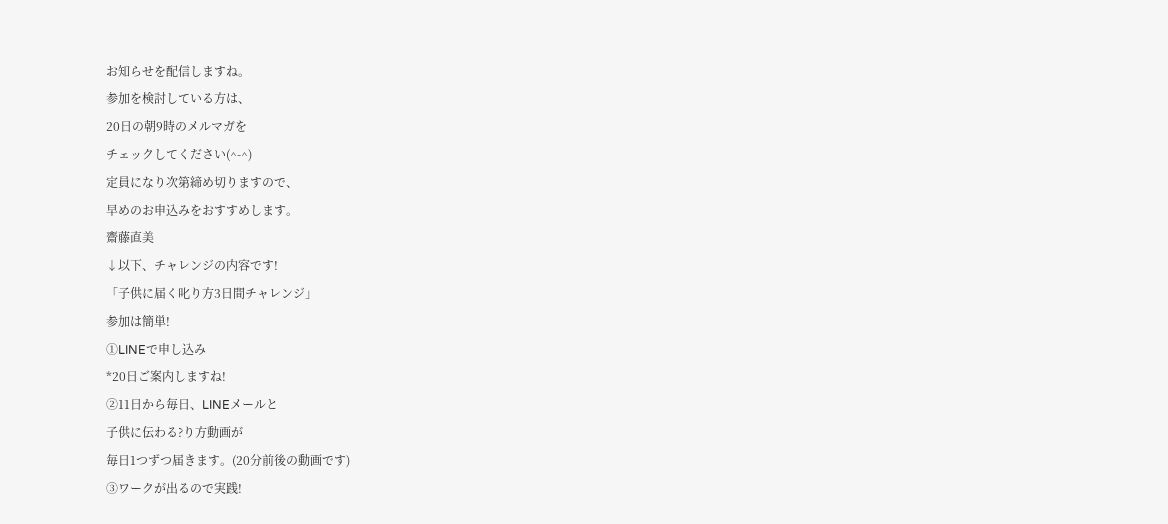お知らせを配信しますね。
参加を検討している方は、
20日の朝9時のメルマガを
チェックしてください(^-^)
定員になり次第締め切りますので、
早めのお申込みをおすすめします。
齋藤直美
↓以下、チャレンジの内容です!
「子供に届く叱り方3日間チャレンジ」
参加は簡単!
①LINEで申し込み
*20日ご案内しますね!
②11日から毎日、LINEメールと
子供に伝わる?り方動画が
毎日1つずつ届きます。(20分前後の動画です)
③ワークが出るので実践!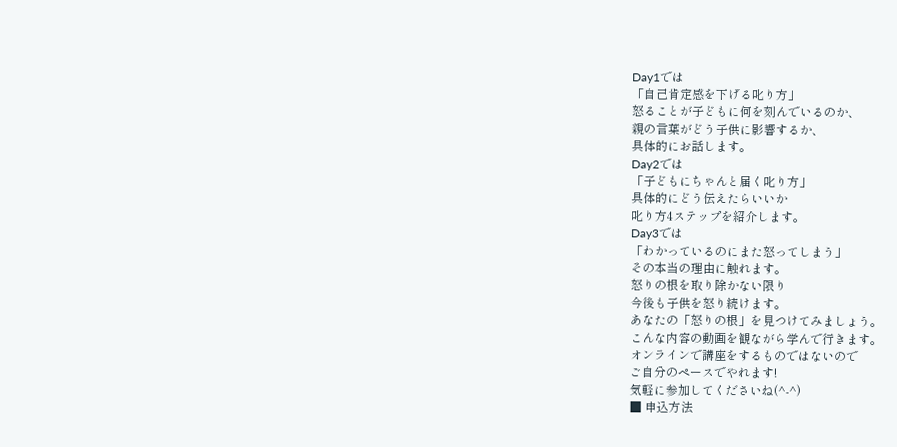Day1では
「自己肯定感を下げる叱り方」
怒ることが子どもに何を刻んでいるのか、
親の言葉がどう子供に影響するか、
具体的にお話します。
Day2では
「子どもにちゃんと届く叱り方」
具体的にどう伝えたらいいか
叱り方4ステップを紹介します。
Day3では
「わかっているのにまた怒ってしまう」
その本当の理由に触れます。
怒りの根を取り除かない限り
今後も子供を怒り続けます。
あなたの「怒りの根」を見つけてみましょう。
こんな内容の動画を観ながら学んで行きます。
オンラインで講座をするものではないので
ご自分のペースでやれます!
気軽に参加してくださいね(^-^)
■ 申込方法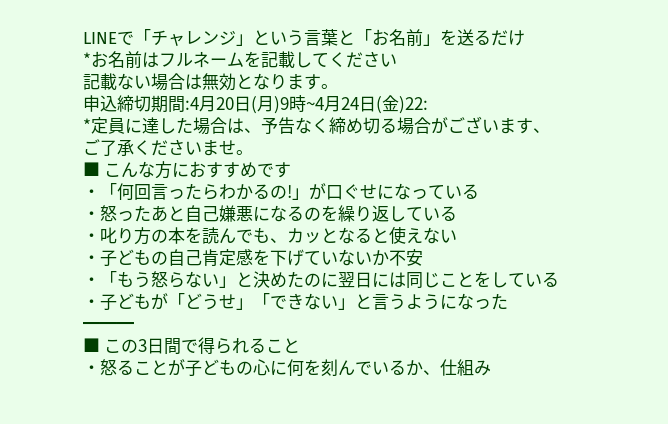LINEで「チャレンジ」という言葉と「お名前」を送るだけ
*お名前はフルネームを記載してください
記載ない場合は無効となります。
申込締切期間:4月20日(月)9時~4月24日(金)22:
*定員に達した場合は、予告なく締め切る場合がございます、
ご了承くださいませ。
■ こんな方におすすめです
・「何回言ったらわかるの!」が口ぐせになっている
・怒ったあと自己嫌悪になるのを繰り返している
・叱り方の本を読んでも、カッとなると使えない
・子どもの自己肯定感を下げていないか不安
・「もう怒らない」と決めたのに翌日には同じことをしている
・子どもが「どうせ」「できない」と言うようになった
━━━
■ この3日間で得られること
・怒ることが子どもの心に何を刻んでいるか、仕組み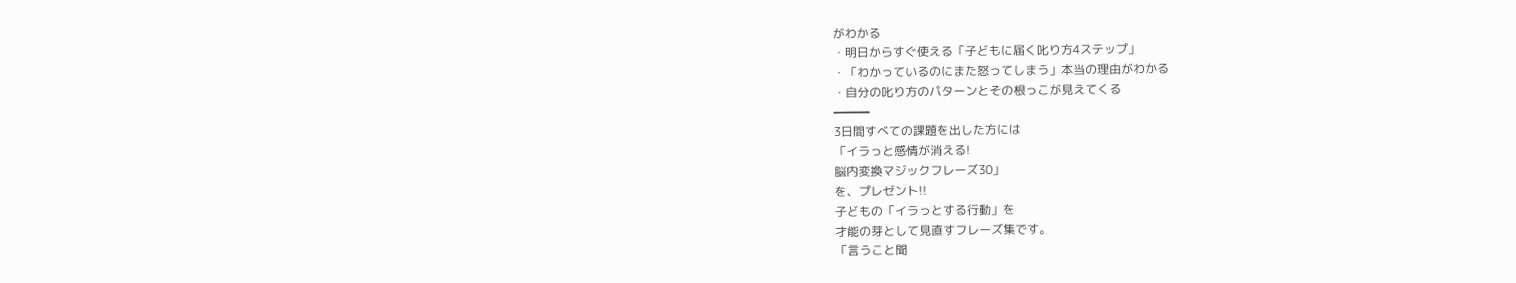がわかる
・明日からすぐ使える「子どもに届く叱り方4ステップ」
・「わかっているのにまた怒ってしまう」本当の理由がわかる
・自分の叱り方のパターンとその根っこが見えてくる
━━━
3日間すべての課題を出した方には
「イラっと感情が消える!
脳内変換マジックフレーズ30」
を、プレゼント!!
子どもの「イラっとする行動」を
才能の芽として見直すフレーズ集です。
「言うこと聞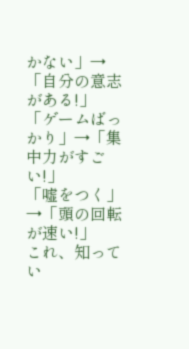かない」→「自分の意志がある!」
「ゲームばっかり」→「集中力がすごい!」
「嘘をつく」→「頭の回転が速い!」
これ、知ってい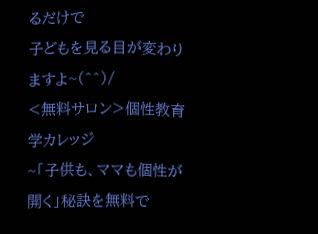るだけで
子どもを見る目が変わりますよ~(^^)/
<無料サロン>個性教育学カレッジ
~「子供も、ママも個性が開く」秘訣を無料で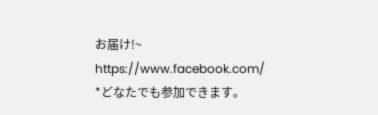お届け!~
https://www.facebook.com/
*どなたでも参加できます。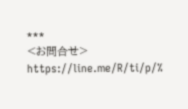***
<お問合せ>
https://line.me/R/ti/p/%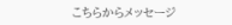こちらからメッセージ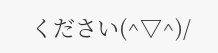ください(^▽^)/